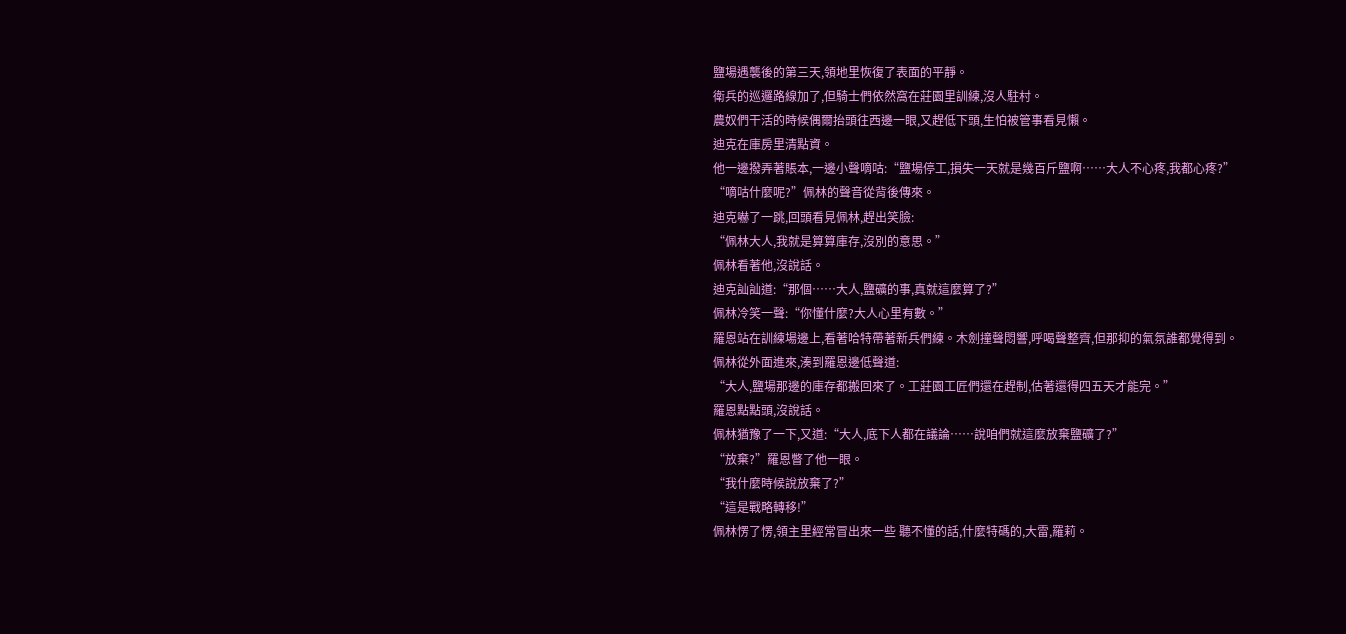鹽場遇襲後的第三天,領地里恢復了表面的平靜。
衛兵的巡邏路線加了,但騎士們依然窩在莊園里訓練,沒人駐村。
農奴們干活的時候偶爾抬頭往西邊一眼,又趕低下頭,生怕被管事看見懶。
迪克在庫房里清點資。
他一邊撥弄著賬本,一邊小聲嘀咕:“鹽場停工,損失一天就是幾百斤鹽啊……大人不心疼,我都心疼?”
“嘀咕什麼呢?”佩林的聲音從背後傳來。
迪克嚇了一跳,回頭看見佩林,趕出笑臉:
“佩林大人,我就是算算庫存,沒別的意思。”
佩林看著他,沒說話。
迪克訕訕道:“那個……大人,鹽礦的事,真就這麼算了?”
佩林冷笑一聲:“你懂什麼?大人心里有數。”
羅恩站在訓練場邊上,看著哈特帶著新兵們練。木劍撞聲悶響,呼喝聲整齊,但那抑的氣氛誰都覺得到。
佩林從外面進來,湊到羅恩邊低聲道:
“大人,鹽場那邊的庫存都搬回來了。工莊園工匠們還在趕制,估著還得四五天才能完。”
羅恩點點頭,沒說話。
佩林猶豫了一下,又道:“大人,底下人都在議論……說咱們就這麼放棄鹽礦了?”
“放棄?”羅恩瞥了他一眼。
“我什麼時候說放棄了?”
“這是戰略轉移!”
佩林愣了愣,領主里經常冒出來一些 聽不懂的話,什麼特碼的,大雷,羅莉。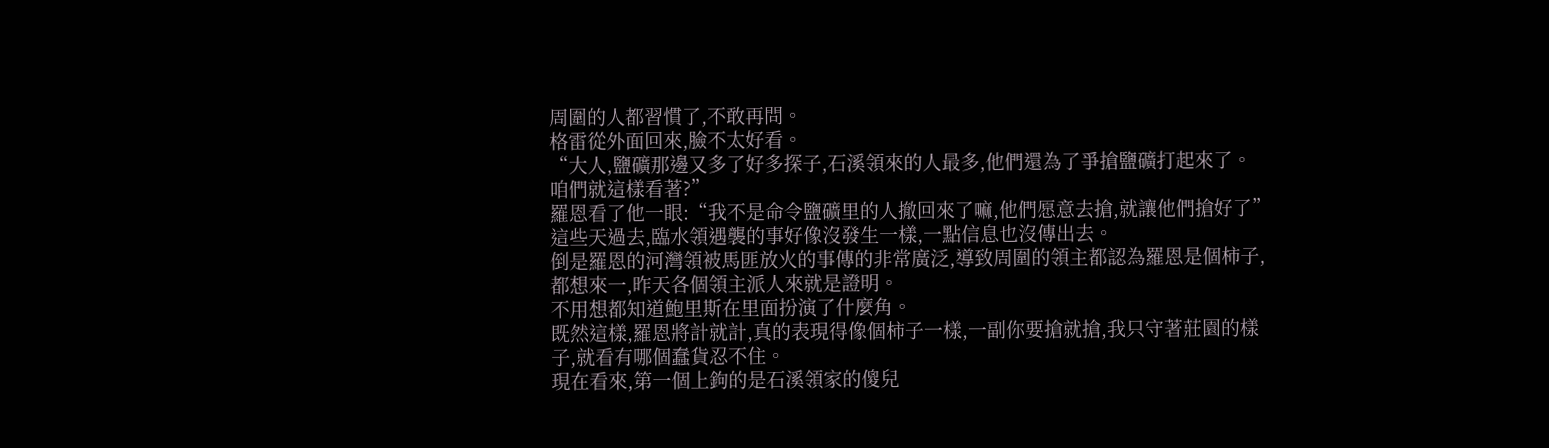周圍的人都習慣了,不敢再問。
格雷從外面回來,臉不太好看。
“大人,鹽礦那邊又多了好多探子,石溪領來的人最多,他們還為了爭搶鹽礦打起來了。
咱們就這樣看著?”
羅恩看了他一眼:“我不是命令鹽礦里的人撤回來了嘛,他們愿意去搶,就讓他們搶好了”
這些天過去,臨水領遇襲的事好像沒發生一樣,一點信息也沒傳出去。
倒是羅恩的河灣領被馬匪放火的事傳的非常廣泛,導致周圍的領主都認為羅恩是個柿子,都想來一,昨天各個領主派人來就是證明。
不用想都知道鮑里斯在里面扮演了什麼角。
既然這樣,羅恩將計就計,真的表現得像個柿子一樣,一副你要搶就搶,我只守著莊園的樣子,就看有哪個蠢貨忍不住。
現在看來,第一個上鉤的是石溪領家的傻兒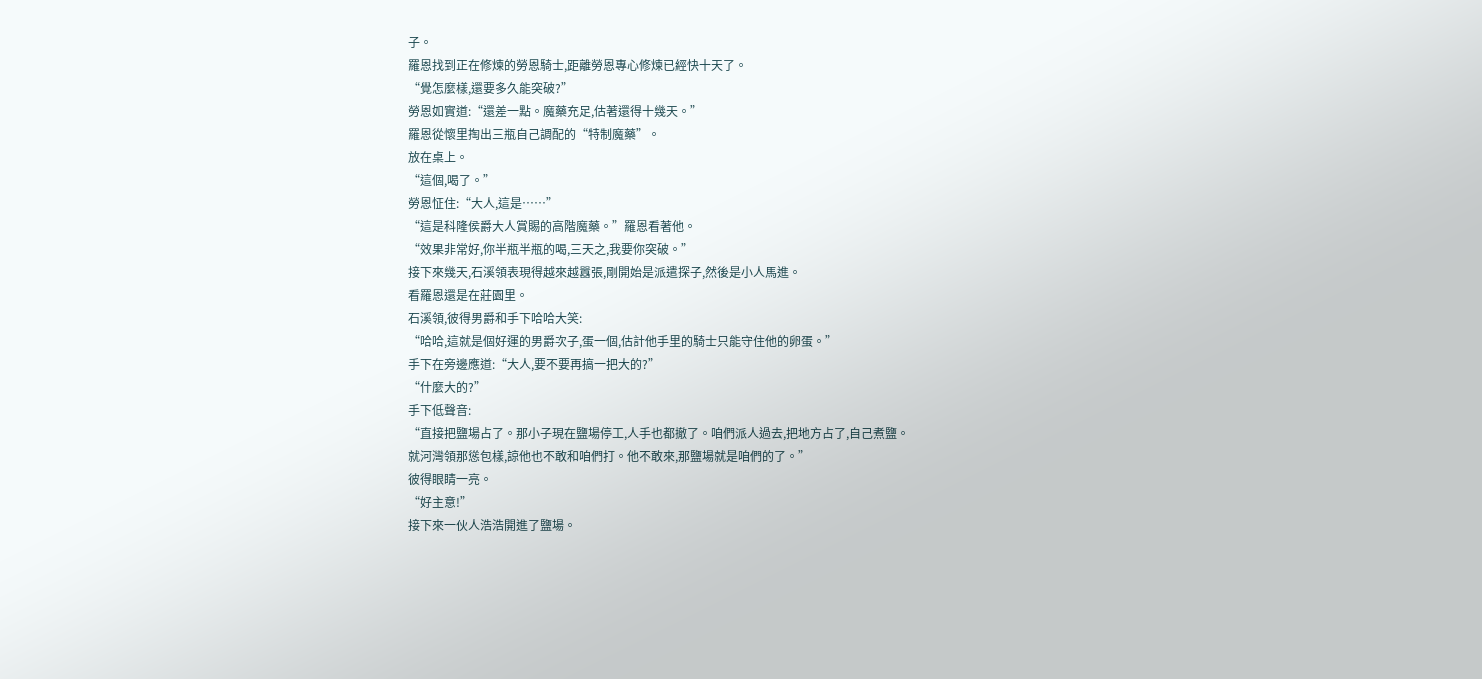子。
羅恩找到正在修煉的勞恩騎士,距離勞恩專心修煉已經快十天了。
“覺怎麼樣,還要多久能突破?”
勞恩如實道:“還差一點。魔藥充足,估著還得十幾天。”
羅恩從懷里掏出三瓶自己調配的“特制魔藥”。
放在桌上。
“這個,喝了。”
勞恩怔住:“大人,這是……”
“這是科隆侯爵大人賞賜的高階魔藥。”羅恩看著他。
“效果非常好,你半瓶半瓶的喝,三天之,我要你突破。”
接下來幾天,石溪領表現得越來越囂張,剛開始是派遣探子,然後是小人馬進。
看羅恩還是在莊園里。
石溪領,彼得男爵和手下哈哈大笑:
“哈哈,這就是個好運的男爵次子,蛋一個,估計他手里的騎士只能守住他的卵蛋。”
手下在旁邊應道:“大人,要不要再搞一把大的?”
“什麼大的?”
手下低聲音:
“直接把鹽場占了。那小子現在鹽場停工,人手也都撤了。咱們派人過去,把地方占了,自己煮鹽。
就河灣領那慫包樣,諒他也不敢和咱們打。他不敢來,那鹽場就是咱們的了。”
彼得眼睛一亮。
“好主意!”
接下來一伙人浩浩開進了鹽場。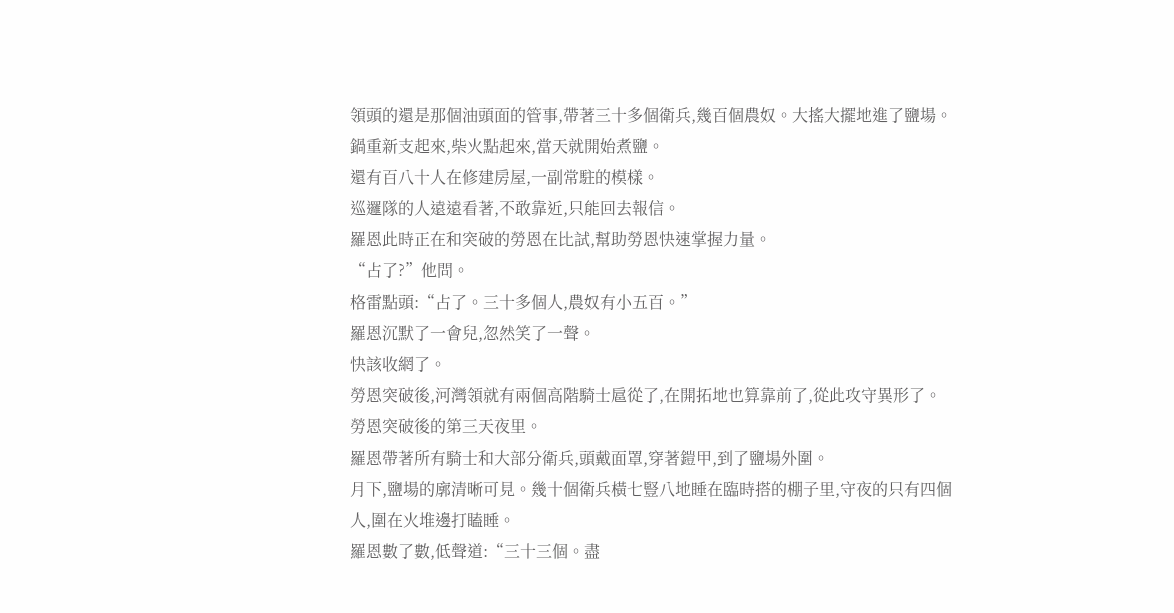領頭的還是那個油頭面的管事,帶著三十多個衛兵,幾百個農奴。大搖大擺地進了鹽場。
鍋重新支起來,柴火點起來,當天就開始煮鹽。
還有百八十人在修建房屋,一副常駐的模樣。
巡邏隊的人遠遠看著,不敢靠近,只能回去報信。
羅恩此時正在和突破的勞恩在比試,幫助勞恩快速掌握力量。
“占了?”他問。
格雷點頭:“占了。三十多個人,農奴有小五百。”
羅恩沉默了一會兒,忽然笑了一聲。
快該收網了。
勞恩突破後,河灣領就有兩個高階騎士扈從了,在開拓地也算靠前了,從此攻守異形了。
勞恩突破後的第三天夜里。
羅恩帶著所有騎士和大部分衛兵,頭戴面罩,穿著鎧甲,到了鹽場外圍。
月下,鹽場的廓清晰可見。幾十個衛兵橫七豎八地睡在臨時搭的棚子里,守夜的只有四個人,圍在火堆邊打瞌睡。
羅恩數了數,低聲道:“三十三個。盡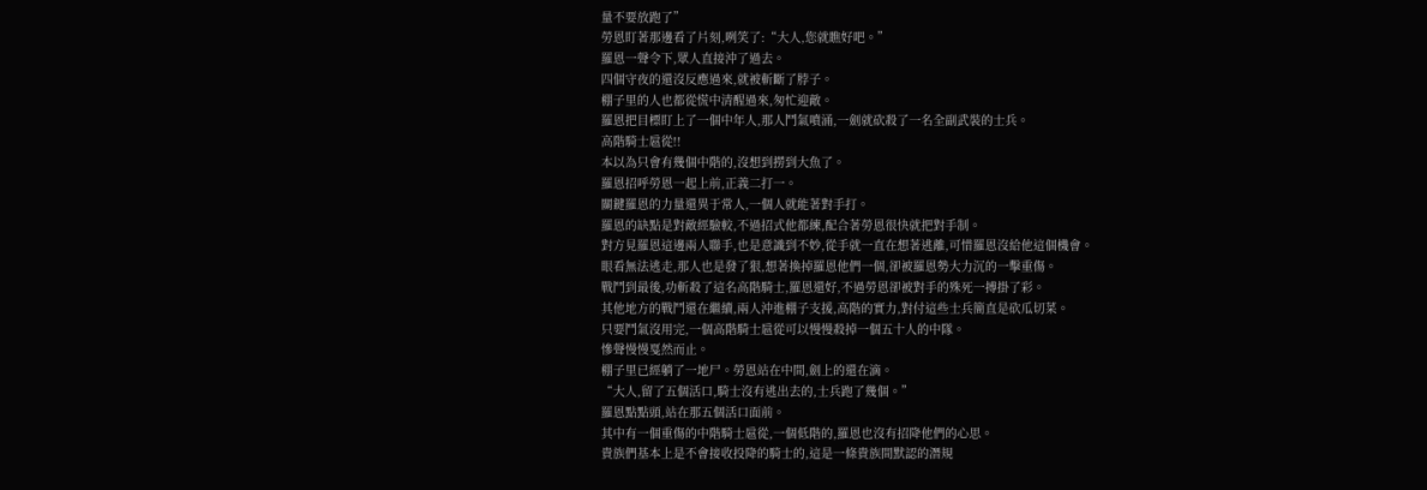量不要放跑了”
勞恩盯著那邊看了片刻,咧笑了:“大人,您就瞧好吧。”
羅恩一聲令下,眾人直接沖了過去。
四個守夜的還沒反應過來,就被斬斷了脖子。
棚子里的人也都從慌中清醒過來,匆忙迎敵。
羅恩把目標盯上了一個中年人,那人鬥氣噴涌,一劍就砍殺了一名全副武裝的士兵。
高階騎士扈從!!
本以為只會有幾個中階的,沒想到撈到大魚了。
羅恩招呼勞恩一起上前,正義二打一。
關鍵羅恩的力量還異于常人,一個人就能著對手打。
羅恩的缺點是對敵經驗較,不過招式他都練,配合著勞恩很快就把對手制。
對方見羅恩這邊兩人聯手,也是意識到不妙,從手就一直在想著逃離,可惜羅恩沒給他這個機會。
眼看無法逃走,那人也是發了狠,想著換掉羅恩他們一個,卻被羅恩勢大力沉的一擊重傷。
戰鬥到最後,功斬殺了這名高階騎士,羅恩還好,不過勞恩卻被對手的殊死一搏掛了彩。
其他地方的戰鬥還在繼續,兩人沖進棚子支援,高階的實力,對付這些士兵簡直是砍瓜切菜。
只要鬥氣沒用完,一個高階騎士扈從可以慢慢殺掉一個五十人的中隊。
慘聲慢慢戛然而止。
棚子里已經躺了一地尸。勞恩站在中間,劍上的還在滴。
“大人,留了五個活口,騎士沒有逃出去的,士兵跑了幾個。”
羅恩點點頭,站在那五個活口面前。
其中有一個重傷的中階騎士扈從,一個低階的,羅恩也沒有招降他們的心思。
貴族們基本上是不會接收投降的騎士的,這是一條貴族間默認的潛規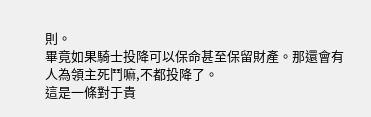則。
畢竟如果騎士投降可以保命甚至保留財產。那還會有人為領主死鬥嘛,不都投降了。
這是一條對于貴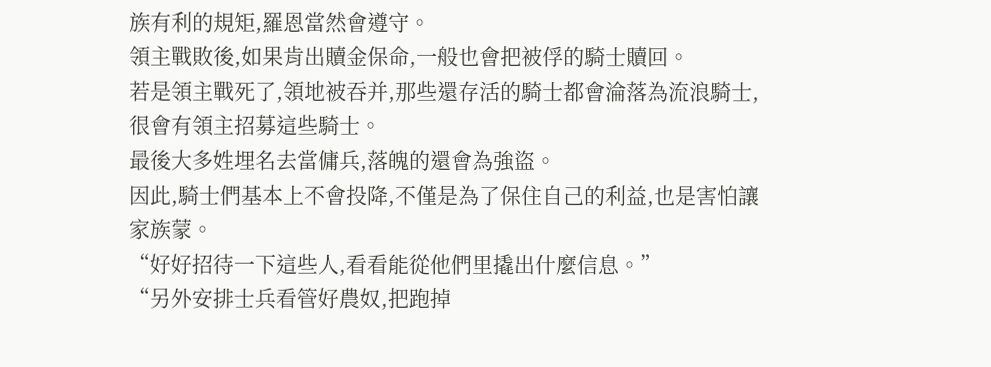族有利的規矩,羅恩當然會遵守。
領主戰敗後,如果肯出贖金保命,一般也會把被俘的騎士贖回。
若是領主戰死了,領地被吞并,那些還存活的騎士都會淪落為流浪騎士,很會有領主招募這些騎士。
最後大多姓埋名去當傭兵,落魄的還會為強盜。
因此,騎士們基本上不會投降,不僅是為了保住自己的利益,也是害怕讓家族蒙。
“好好招待一下這些人,看看能從他們里撬出什麼信息。”
“另外安排士兵看管好農奴,把跑掉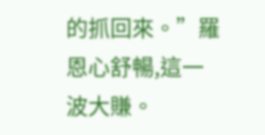的抓回來。”羅恩心舒暢,這一波大賺。